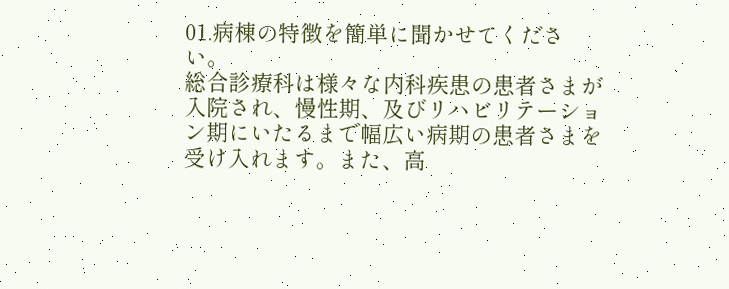01.病棟の特徴を簡単に聞かせてください。
総合診療科は様々な内科疾患の患者さまが入院され、慢性期、及びリハビリテーション期にいたるまで幅広い病期の患者さまを受け入れます。また、高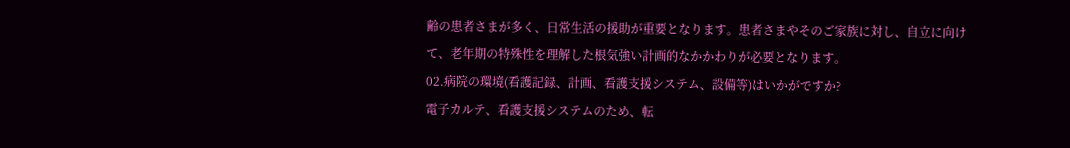齢の患者さまが多く、日常生活の援助が重要となります。患者さまやそのご家族に対し、自立に向けて、老年期の特殊性を理解した根気強い計画的なかかわりが必要となります。
02.病院の環境(看護記録、計画、看護支援システム、設備等)はいかがですか?
電子カルテ、看護支援システムのため、転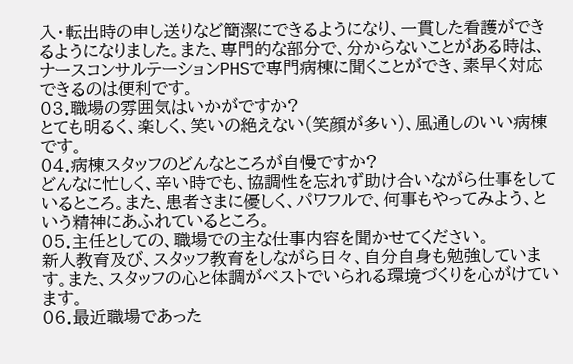入・転出時の申し送りなど簡潔にできるようになり、一貫した看護ができるようになりました。また、専門的な部分で、分からないことがある時は、ナースコンサルテーションPHSで専門病棟に聞くことができ、素早く対応できるのは便利です。
03.職場の雰囲気はいかがですか?
とても明るく、楽しく、笑いの絶えない(笑顔が多い)、風通しのいい病棟です。
04.病棟スタッフのどんなところが自慢ですか?
どんなに忙しく、辛い時でも、協調性を忘れず助け合いながら仕事をしているところ。また、患者さまに優しく、パワフルで、何事もやってみよう、という精神にあふれているところ。
05.主任としての、職場での主な仕事内容を聞かせてください。
新人教育及び、スタッフ教育をしながら日々、自分自身も勉強しています。また、スタッフの心と体調がベストでいられる環境づくりを心がけています。
06.最近職場であった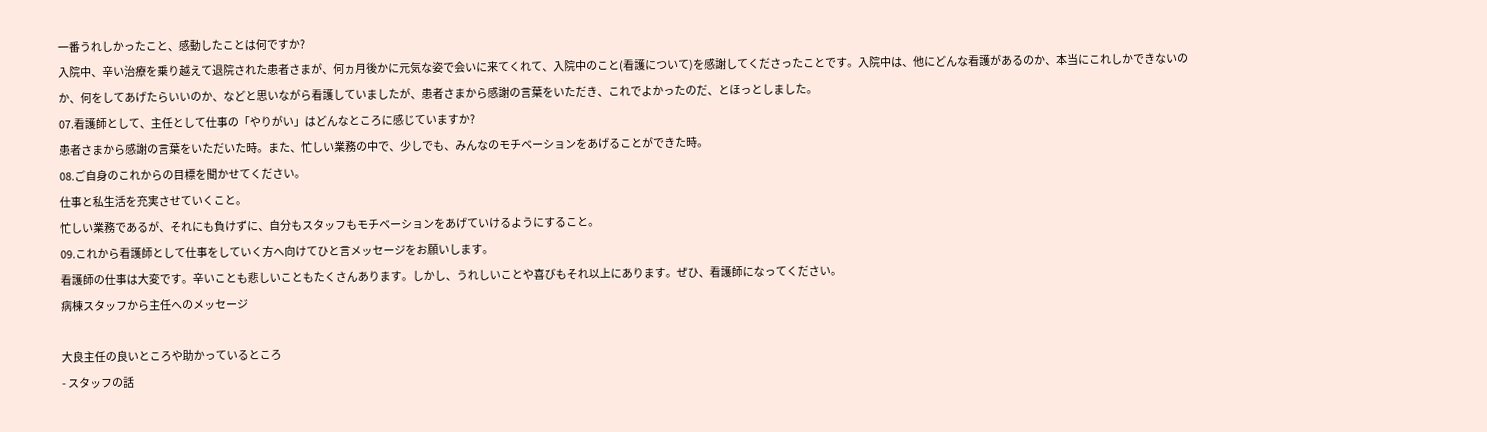一番うれしかったこと、感動したことは何ですか?
入院中、辛い治療を乗り越えて退院された患者さまが、何ヵ月後かに元気な姿で会いに来てくれて、入院中のこと(看護について)を感謝してくださったことです。入院中は、他にどんな看護があるのか、本当にこれしかできないのか、何をしてあげたらいいのか、などと思いながら看護していましたが、患者さまから感謝の言葉をいただき、これでよかったのだ、とほっとしました。
07.看護師として、主任として仕事の「やりがい」はどんなところに感じていますか?
患者さまから感謝の言葉をいただいた時。また、忙しい業務の中で、少しでも、みんなのモチベーションをあげることができた時。
08.ご自身のこれからの目標を聞かせてください。
仕事と私生活を充実させていくこと。
忙しい業務であるが、それにも負けずに、自分もスタッフもモチベーションをあげていけるようにすること。
09.これから看護師として仕事をしていく方へ向けてひと言メッセージをお願いします。
看護師の仕事は大変です。辛いことも悲しいこともたくさんあります。しかし、うれしいことや喜びもそれ以上にあります。ぜひ、看護師になってください。
病棟スタッフから主任へのメッセージ

大良主任の良いところや助かっているところ
- スタッフの話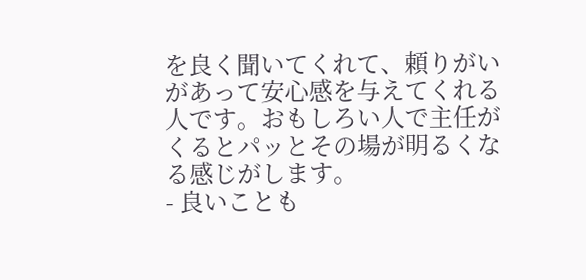を良く聞いてくれて、頼りがいがあって安心感を与えてくれる人です。おもしろい人で主任がくるとパッとその場が明るくなる感じがします。
- 良いことも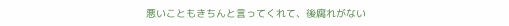悪いこともきちんと言ってくれて、後腐れがない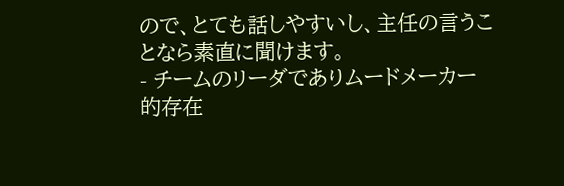ので、とても話しやすいし、主任の言うことなら素直に聞けます。
- チームのリーダでありムードメーカー的存在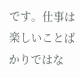です。仕事は楽しいことばかりではな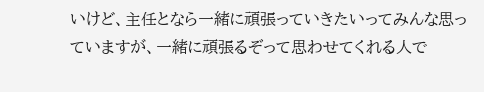いけど、主任となら一緒に頑張っていきたいってみんな思っていますが、一緒に頑張るぞって思わせてくれる人で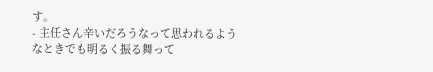す。
- 主任さん辛いだろうなって思われるようなときでも明るく振る舞って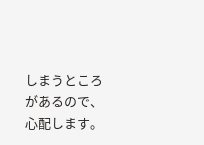しまうところがあるので、心配します。